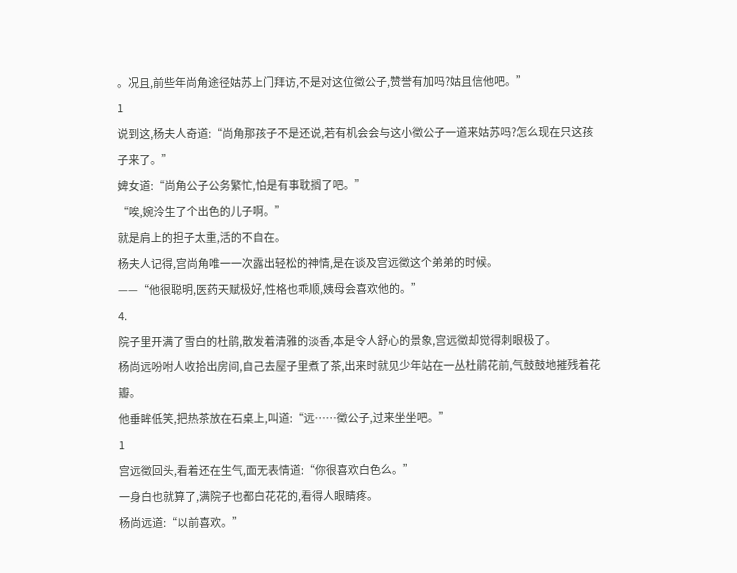。况且,前些年尚角途径姑苏上门拜访,不是对这位徵公子,赞誉有加吗?姑且信他吧。”
1
说到这,杨夫人奇道:“尚角那孩子不是还说,若有机会会与这小徵公子一道来姑苏吗?怎么现在只这孩子来了。”
婢女道:“尚角公子公务繁忙,怕是有事耽搁了吧。”
“唉,婉泠生了个出色的儿子啊。”
就是肩上的担子太重,活的不自在。
杨夫人记得,宫尚角唯一一次露出轻松的神情,是在谈及宫远徵这个弟弟的时候。
——“他很聪明,医药天赋极好,性格也乖顺,姨母会喜欢他的。”
4.
院子里开满了雪白的杜鹃,散发着清雅的淡香,本是令人舒心的景象,宫远徵却觉得刺眼极了。
杨尚远吩咐人收拾出房间,自己去屋子里煮了茶,出来时就见少年站在一丛杜鹃花前,气鼓鼓地摧残着花瓣。
他垂眸低笑,把热茶放在石桌上,叫道:“远……徵公子,过来坐坐吧。”
1
宫远徵回头,看着还在生气,面无表情道:“你很喜欢白色么。”
一身白也就算了,满院子也都白花花的,看得人眼睛疼。
杨尚远道:“以前喜欢。”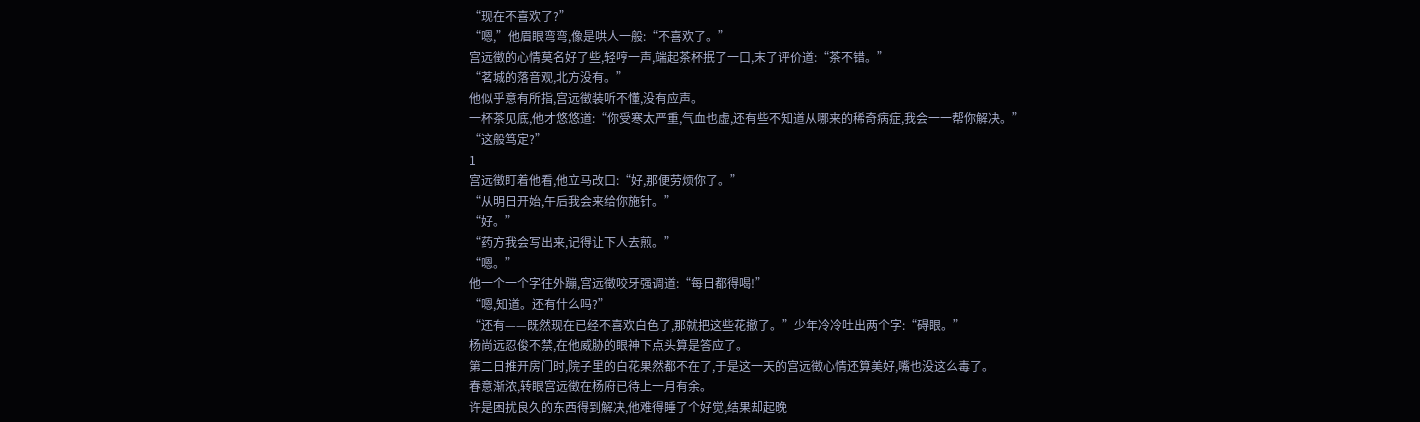“现在不喜欢了?”
“嗯,”他眉眼弯弯,像是哄人一般:“不喜欢了。”
宫远徵的心情莫名好了些,轻哼一声,端起茶杯抿了一口,末了评价道:“茶不错。”
“茗城的落音观,北方没有。”
他似乎意有所指,宫远徵装听不懂,没有应声。
一杯茶见底,他才悠悠道:“你受寒太严重,气血也虚,还有些不知道从哪来的稀奇病症,我会一一帮你解决。”
“这般笃定?”
1
宫远徵盯着他看,他立马改口:“好,那便劳烦你了。”
“从明日开始,午后我会来给你施针。”
“好。”
“药方我会写出来,记得让下人去煎。”
“嗯。”
他一个一个字往外蹦,宫远徵咬牙强调道:“每日都得喝!”
“嗯,知道。还有什么吗?”
“还有——既然现在已经不喜欢白色了,那就把这些花撤了。”少年冷冷吐出两个字:“碍眼。”
杨尚远忍俊不禁,在他威胁的眼神下点头算是答应了。
第二日推开房门时,院子里的白花果然都不在了,于是这一天的宫远徵心情还算美好,嘴也没这么毒了。
春意渐浓,转眼宫远徵在杨府已待上一月有余。
许是困扰良久的东西得到解决,他难得睡了个好觉,结果却起晚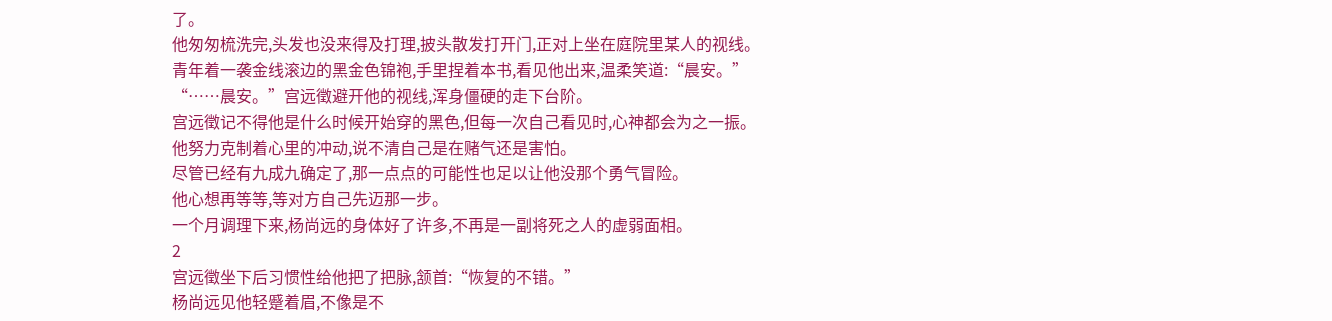了。
他匆匆梳洗完,头发也没来得及打理,披头散发打开门,正对上坐在庭院里某人的视线。
青年着一袭金线滚边的黑金色锦袍,手里捏着本书,看见他出来,温柔笑道:“晨安。”
“……晨安。”宫远徵避开他的视线,浑身僵硬的走下台阶。
宫远徵记不得他是什么时候开始穿的黑色,但每一次自己看见时,心神都会为之一振。
他努力克制着心里的冲动,说不清自己是在赌气还是害怕。
尽管已经有九成九确定了,那一点点的可能性也足以让他没那个勇气冒险。
他心想再等等,等对方自己先迈那一步。
一个月调理下来,杨尚远的身体好了许多,不再是一副将死之人的虚弱面相。
2
宫远徵坐下后习惯性给他把了把脉,颔首:“恢复的不错。”
杨尚远见他轻蹙着眉,不像是不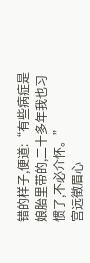错的样子,便道:“有些病症是娘胎里带的,二十多年我也习惯了,不必介怀。”
宫远徵眉心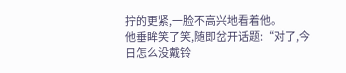拧的更紧,一脸不高兴地看着他。
他垂眸笑了笑,随即岔开话题:“对了,今日怎么没戴铃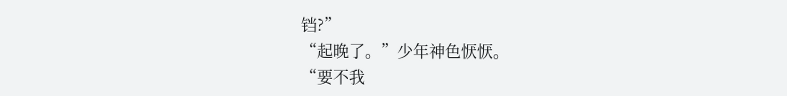铛?”
“起晚了。”少年神色恹恹。
“要不我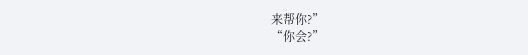来帮你?”
“你会?”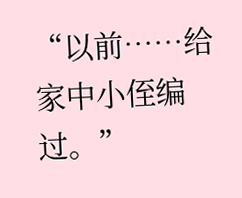“以前……给家中小侄编过。”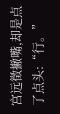宫远徵撇嘴,却是点了点头:“行。”